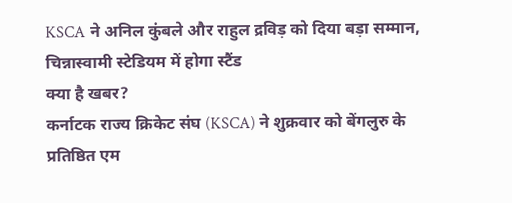KSCA ने अनिल कुंबले और राहुल द्रविड़ को दिया बड़ा सम्मान, चिन्नास्वामी स्टेडियम में होगा स्टैंड
क्या है खबर?
कर्नाटक राज्य क्रिकेट संघ (KSCA) ने शुक्रवार को बेंगलुरु के प्रतिष्ठित एम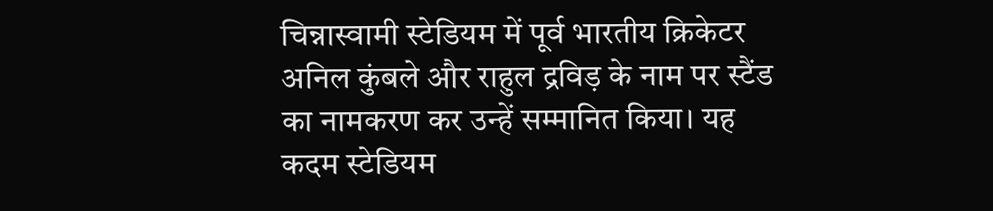चिन्नास्वामी स्टेडियम में पूर्व भारतीय क्रिकेटर अनिल कुंबले और राहुल द्रविड़ के नाम पर स्टैंड का नामकरण कर उन्हें सम्मानित किया। यह कदम स्टेडियम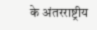के अंतरराष्ट्रीय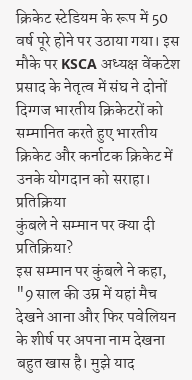क्रिकेट स्टेडियम के रूप में 50 वर्ष पूरे होने पर उठाया गया। इस मौके पर KSCA अध्यक्ष वेंकटेश प्रसाद के नेतृत्व में संघ ने दोनों दिग्गज भारतीय क्रिकेटरों को सम्मानित करते हुए भारतीय क्रिकेट और कर्नाटक क्रिकेट में उनके योगदान को सराहा।
प्रतिक्रिया
कुंबले ने सम्मान पर क्या दी प्रतिक्रिया?
इस सम्मान पर कुंबले ने कहा, "9 साल की उम्र में यहां मैच देखने आना और फिर पवेलियन के शीर्ष पर अपना नाम देखना बहुत खास है। मुझे याद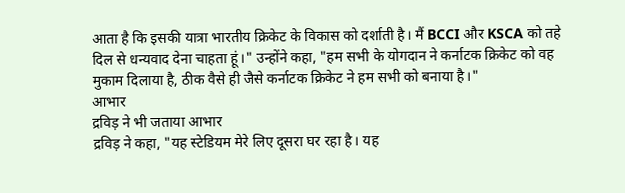आता है कि इसकी यात्रा भारतीय क्रिकेट के विकास को दर्शाती है। मैं BCCI और KSCA को तहे दिल से धन्यवाद देना चाहता हूं।" उन्होंने कहा, "हम सभी के योगदान ने कर्नाटक क्रिकेट को वह मुकाम दिलाया है, ठीक वैसे ही जैसे कर्नाटक क्रिकेट ने हम सभी को बनाया है।"
आभार
द्रविड़ ने भी जताया आभार
द्रविड़ ने कहा, "यह स्टेडियम मेरे लिए दूसरा घर रहा है। यह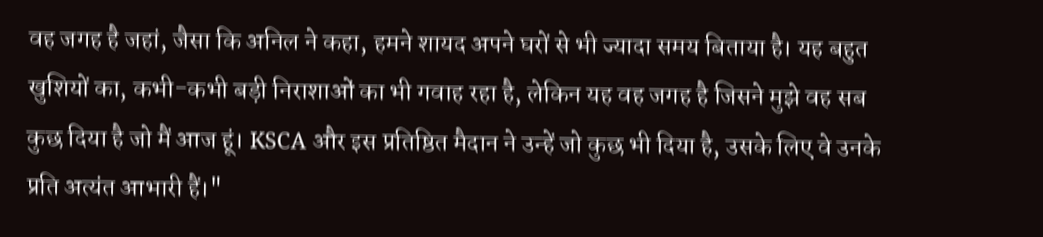वह जगह है जहां, जैसा कि अनिल ने कहा, हमने शायद अपने घरों से भी ज्यादा समय बिताया है। यह बहुत खुशियों का, कभी-कभी बड़ी निराशाओं का भी गवाह रहा है, लेकिन यह वह जगह है जिसने मुझे वह सब कुछ दिया है जो मैं आज हूं। KSCA और इस प्रतिष्ठित मैदान ने उन्हें जो कुछ भी दिया है, उसके लिए वे उनके प्रति अत्यंत आभारी हैं।"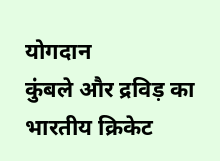योगदान
कुंबले और द्रविड़ का भारतीय क्रिकेट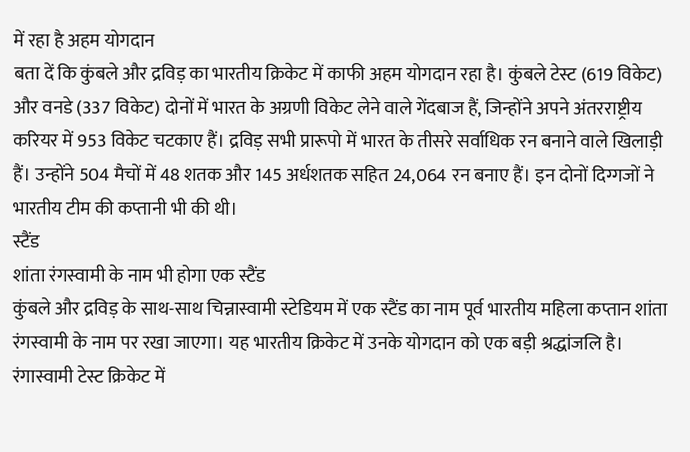में रहा है अहम योगदान
बता दें कि कुंबले और द्रविड़ का भारतीय क्रिकेट में काफी अहम योगदान रहा है। कुंबले टेस्ट (619 विकेट) और वनडे (337 विकेट) दोनों में भारत के अग्रणी विकेट लेने वाले गेंदबाज हैं, जिन्होंने अपने अंतरराष्ट्रीय करियर में 953 विकेट चटकाए हैं। द्रविड़ सभी प्रारूपो में भारत के तीसरे सर्वाधिक रन बनाने वाले खिलाड़ी हैं। उन्होंने 504 मैचों में 48 शतक और 145 अर्धशतक सहित 24,064 रन बनाए हैं। इन दोनों दिग्गजों ने भारतीय टीम की कप्तानी भी की थी।
स्टैंड
शांता रंगस्वामी के नाम भी होगा एक स्टैंड
कुंबले और द्रविड़ के साथ-साथ चिन्नास्वामी स्टेडियम में एक स्टैंड का नाम पूर्व भारतीय महिला कप्तान शांता रंगस्वामी के नाम पर रखा जाएगा। यह भारतीय क्रिकेट में उनके योगदान को एक बड़ी श्रद्धांजलि है। रंगास्वामी टेस्ट क्रिकेट में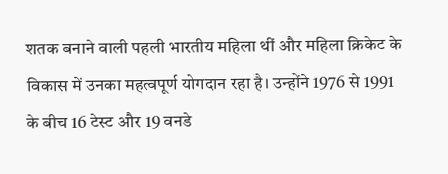शतक बनाने वाली पहली भारतीय महिला थीं और महिला क्रिकेट के विकास में उनका महत्वपूर्ण योगदान रहा है। उन्होंने 1976 से 1991 के बीच 16 टेस्ट और 19 वनडे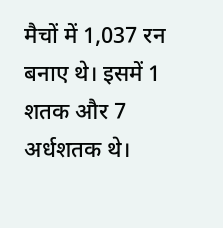मैचों में 1,037 रन बनाए थे। इसमें 1 शतक और 7 अर्धशतक थे।